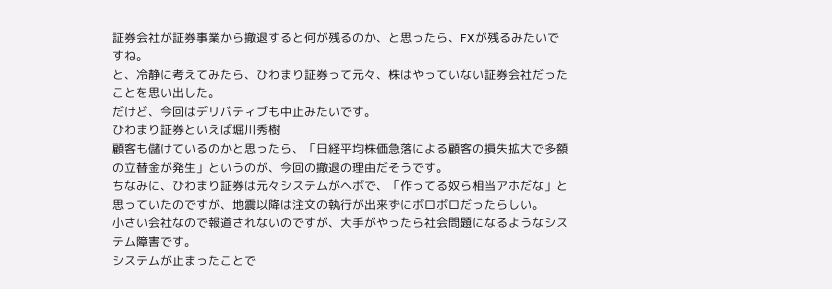証券会社が証券事業から撤退すると何が残るのか、と思ったら、FXが残るみたいですね。
と、冷静に考えてみたら、ひわまり証券って元々、株はやっていない証券会社だったことを思い出した。
だけど、今回はデリバティブも中止みたいです。
ひわまり証券といえば堀川秀樹
顧客も儲けているのかと思ったら、「日経平均株価急落による顧客の損失拡大で多額の立替金が発生」というのが、今回の撤退の理由だそうです。
ちなみに、ひわまり証券は元々システムがヘボで、「作ってる奴ら相当アホだな」と思っていたのですが、地震以降は注文の執行が出来ずにボロボロだったらしい。
小さい会社なので報道されないのですが、大手がやったら社会問題になるようなシステム障害です。
システムが止まったことで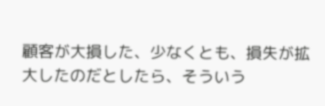顧客が大損した、少なくとも、損失が拡大したのだとしたら、そういう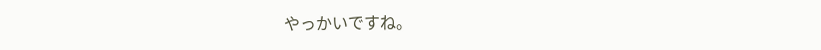やっかいですね。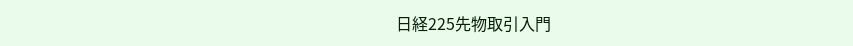日経225先物取引入門